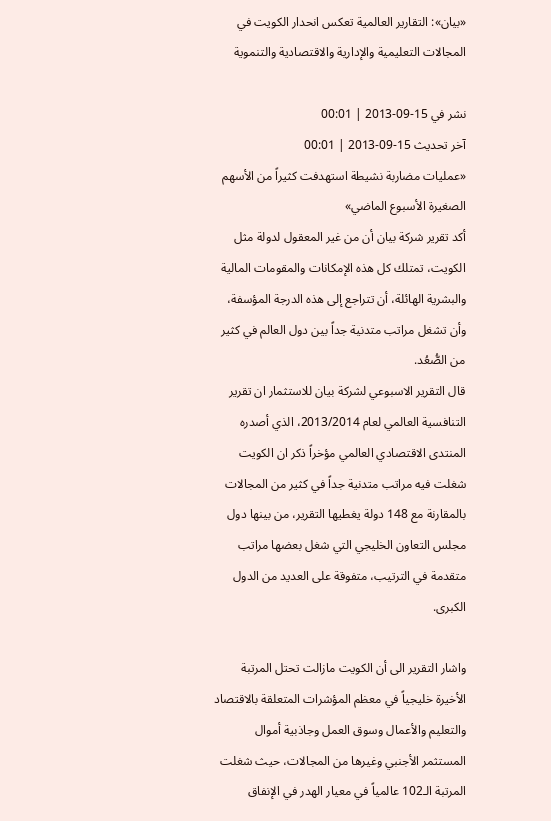«بيان»: التقارير العالمية تعكس انحدار الكويت في المجالات التعليمية والإدارية والاقتصادية والتنموية

نشر في 15-09-2013 | 00:01
آخر تحديث 15-09-2013 | 00:01
«عمليات مضاربة نشيطة استهدفت كثيراً من الأسهم الصغيرة الأسبوع الماضي»
أكد تقرير شركة بيان أن من غير المعقول لدولة مثل الكويت، تمتلك كل هذه الإمكانات والمقومات المالية والبشرية الهائلة، أن تتراجع إلى هذه الدرجة المؤسفة، وأن تشغل مراتب متدنية جداً بين دول العالم في كثير من الصُّعُد.
قال التقرير الاسبوعي لشركة بيان للاستثمار ان تقرير التنافسية العالمي لعام 2013/2014، الذي أصدره المنتدى الاقتصادي العالمي مؤخراً ذكر ان الكويت شغلت فيه مراتب متدنية جداً في كثير من المجالات بالمقارنة مع 148 دولة يغطيها التقرير، من بينها دول مجلس التعاون الخليجي التي شغل بعضها مراتب متقدمة في الترتيب، متفوقة على العديد من الدول الكبرى.

واشار التقرير الى أن الكويت مازالت تحتل المرتبة الأخيرة خليجياً في معظم المؤشرات المتعلقة بالاقتصاد والتعليم والأعمال وسوق العمل وجاذبية أموال المستثمر الأجنبي وغيرها من المجالات، حيث شغلت المرتبة الـ102 عالمياً في معيار الهدر في الإنفاق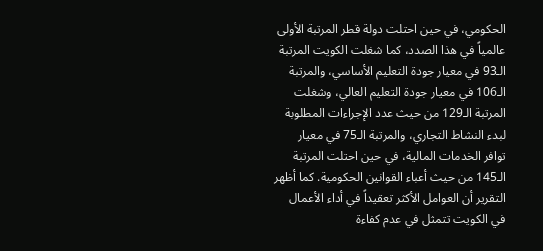الحكومي، في حين احتلت دولة قطر المرتبة الأولى عالمياً في هذا الصدد، كما شغلت الكويت المرتبة الـ93 في معيار جودة التعليم الأساسي، والمرتبة الـ106 في معيار جودة التعليم العالي، وشغلت المرتبة الـ129 من حيث عدد الإجراءات المطلوبة لبدء النشاط التجاري، والمرتبة الـ75 في معيار توافر الخدمات المالية، في حين احتلت المرتبة الـ145 من حيث أعباء القوانين الحكومية. كما أظهر التقرير أن العوامل الأكثر تعقيداً في أداء الأعمال في الكويت تتمثل في عدم كفاءة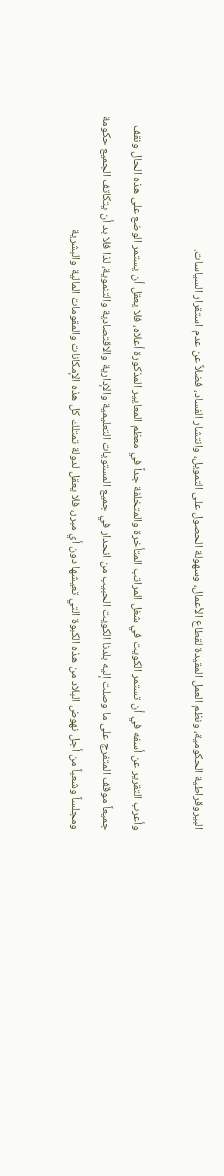البيروقراطية الحكومية، ونظم العمل المقيدة لقطاع الأعمال، وسهولة الحصول على التمويل، وانتشار الفساد، فضلاً عن عدم استقرار السياسات.

وأعرب التقرير عن أسفه في أن تستمر الكويت في شغل المراتب المتأخرة والمتخلفة جداً في معظم المعايير المذكورة أعلاه، فلا يعقل أن يستمر الوضع على هذه الحال ونقف جميعاً موقف المتفرج على ما وصلت إليه بلدنا الكويت الحبيب من انحدار في جميع المستويات التعليمية والإدارية والاقتصادية والتنموية، لذا فلا بد أن يتكاتف الجميع حكومة ومجلساً وشعباً من أجل نهوض البلاد من هذه الكبوة التي تعيشها دون أي مبرر، فلا يعقل لدولة تمتلك كل هذه الإمكانات والمقومات المالية والبشرية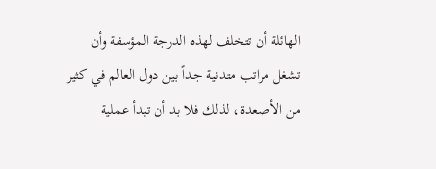الهائلة أن تتخلف لهذه الدرجة المؤسفة وأن تشغل مراتب متدنية جداً بين دول العالم في كثير من الأصعدة، لذلك فلا بد أن تبدأ عملية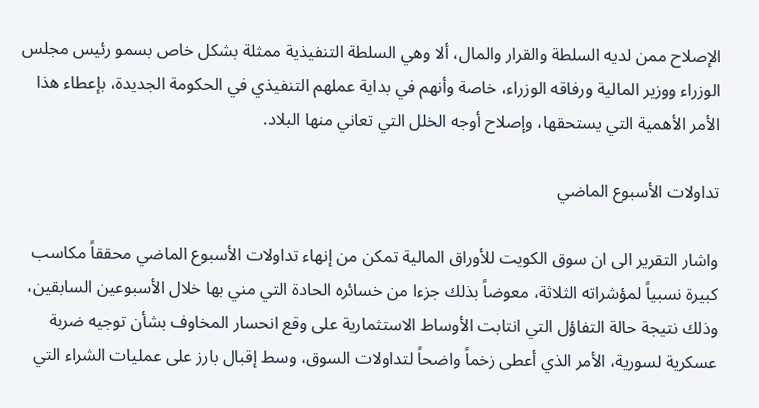الإصلاح ممن لديه السلطة والقرار والمال، ألا وهي السلطة التنفيذية ممثلة بشكل خاص بسمو رئيس مجلس الوزراء ووزير المالية ورفاقه الوزراء، خاصة وأنهم في بداية عملهم التنفيذي في الحكومة الجديدة، بإعطاء هذا الأمر الأهمية التي يستحقها، وإصلاح أوجه الخلل التي تعاني منها البلاد.

تداولات الأسبوع الماضي

واشار التقرير الى ان سوق الكويت للأوراق المالية تمكن من إنهاء تداولات الأسبوع الماضي محققاً مكاسب كبيرة نسبياً لمؤشراته الثلاثة، معوضاً بذلك جزءا من خسائره الحادة التي مني بها خلال الأسبوعين السابقين، وذلك نتيجة حالة التفاؤل التي انتابت الأوساط الاستثمارية على وقع انحسار المخاوف بشأن توجيه ضربة عسكرية لسورية، الأمر الذي أعطى زخماً واضحاً لتداولات السوق، وسط إقبال بارز على عمليات الشراء التي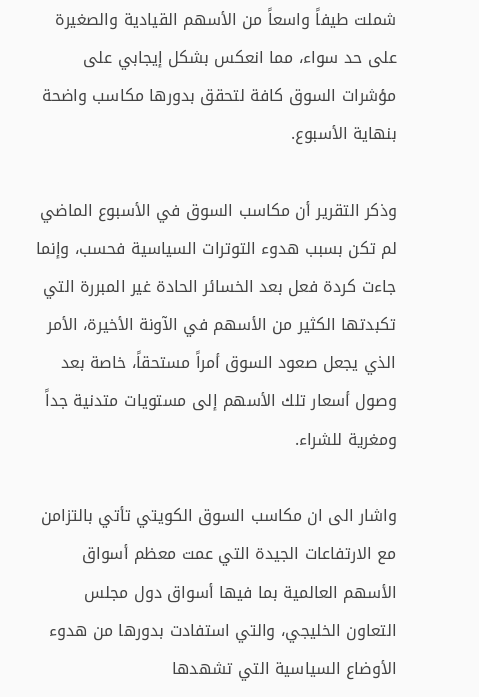شملت طيفاً واسعاً من الأسهم القيادية والصغيرة على حد سواء، مما انعكس بشكل إيجابي على مؤشرات السوق كافة لتحقق بدورها مكاسب واضحة بنهاية الأسبوع.

وذكر التقرير أن مكاسب السوق في الأسبوع الماضي لم تكن بسبب هدوء التوترات السياسية فحسب، وإنما جاءت كردة فعل بعد الخسائر الحادة غير المبررة التي تكبدتها الكثير من الأسهم في الآونة الأخيرة، الأمر الذي يجعل صعود السوق أمراً مستحقاً، خاصة بعد وصول أسعار تلك الأسهم إلى مستويات متدنية جداً ومغرية للشراء.

واشار الى ان مكاسب السوق الكويتي تأتي بالتزامن مع الارتفاعات الجيدة التي عمت معظم أسواق الأسهم العالمية بما فيها أسواق دول مجلس التعاون الخليجي، والتي استفادت بدورها من هدوء الأوضاع السياسية التي تشهدها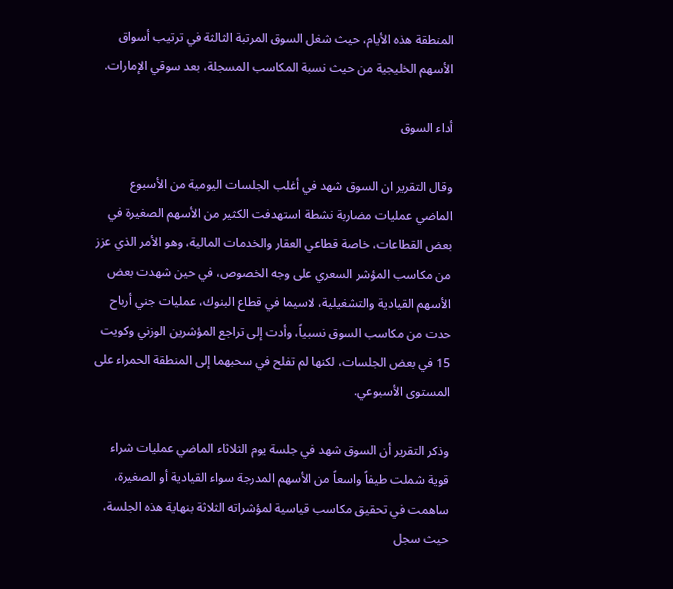المنطقة هذه الأيام، حيث شغل السوق المرتبة الثالثة في ترتيب أسواق الأسهم الخليجية من حيث نسبة المكاسب المسجلة، بعد سوقي الإمارات.

أداء السوق

وقال التقرير ان السوق شهد في أغلب الجلسات اليومية من الأسبوع الماضي عمليات مضاربة نشطة استهدفت الكثير من الأسهم الصغيرة في بعض القطاعات، خاصة قطاعي العقار والخدمات المالية، وهو الأمر الذي عزز من مكاسب المؤشر السعري على وجه الخصوص، في حين شهدت بعض الأسهم القيادية والتشغيلية، لاسيما في قطاع البنوك، عمليات جني أرباح حدت من مكاسب السوق نسبياً، وأدت إلى تراجع المؤشرين الوزني وكويت 15 في بعض الجلسات، لكنها لم تفلح في سحبهما إلى المنطقة الحمراء على المستوى الأسبوعي.

وذكر التقرير أن السوق شهد في جلسة يوم الثلاثاء الماضي عمليات شراء قوية شملت طيفاً واسعاً من الأسهم المدرجة سواء القيادية أو الصغيرة، ساهمت في تحقيق مكاسب قياسية لمؤشراته الثلاثة بنهاية هذه الجلسة، حيث سجل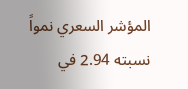المؤشر السعري نمواً نسبته 2.94 في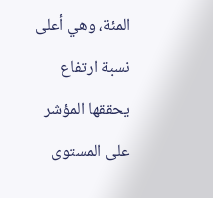المئة، وهي أعلى نسبة ارتفاع يحققها المؤشر على المستوى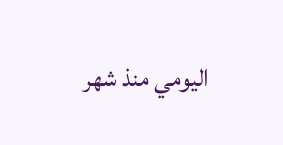اليومي منذ شهر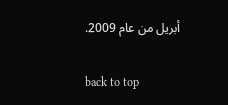أبريل من عام 2009.

back to top